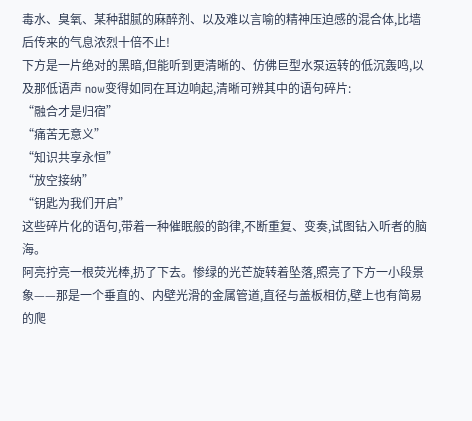毒水、臭氧、某种甜腻的麻醉剂、以及难以言喻的精神压迫感的混合体,比墙后传来的气息浓烈十倍不止!
下方是一片绝对的黑暗,但能听到更清晰的、仿佛巨型水泵运转的低沉轰鸣,以及那低语声 now变得如同在耳边响起,清晰可辨其中的语句碎片:
“融合才是归宿”
“痛苦无意义”
“知识共享永恒”
“放空接纳”
“钥匙为我们开启”
这些碎片化的语句,带着一种催眠般的韵律,不断重复、变奏,试图钻入听者的脑海。
阿亮拧亮一根荧光棒,扔了下去。惨绿的光芒旋转着坠落,照亮了下方一小段景象——那是一个垂直的、内壁光滑的金属管道,直径与盖板相仿,壁上也有简易的爬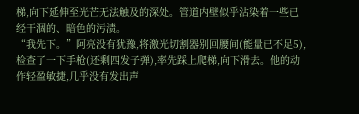梯,向下延伸至光芒无法触及的深处。管道内壁似乎沾染着一些已经干涸的、暗色的污渍。
“我先下。”阿亮没有犹豫,将激光切割器别回腰间(能量已不足5),检查了一下手枪(还剩四发子弹),率先踩上爬梯,向下滑去。他的动作轻盈敏捷,几乎没有发出声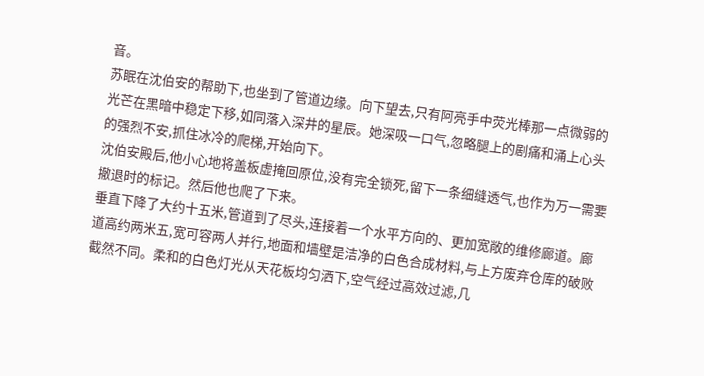音。
苏眠在沈伯安的帮助下,也坐到了管道边缘。向下望去,只有阿亮手中荧光棒那一点微弱的光芒在黑暗中稳定下移,如同落入深井的星辰。她深吸一口气,忽略腿上的剧痛和涌上心头的强烈不安,抓住冰冷的爬梯,开始向下。
沈伯安殿后,他小心地将盖板虚掩回原位,没有完全锁死,留下一条细缝透气,也作为万一需要撤退时的标记。然后他也爬了下来。
垂直下降了大约十五米,管道到了尽头,连接着一个水平方向的、更加宽敞的维修廊道。廊道高约两米五,宽可容两人并行,地面和墙壁是洁净的白色合成材料,与上方废弃仓库的破败截然不同。柔和的白色灯光从天花板均匀洒下,空气经过高效过滤,几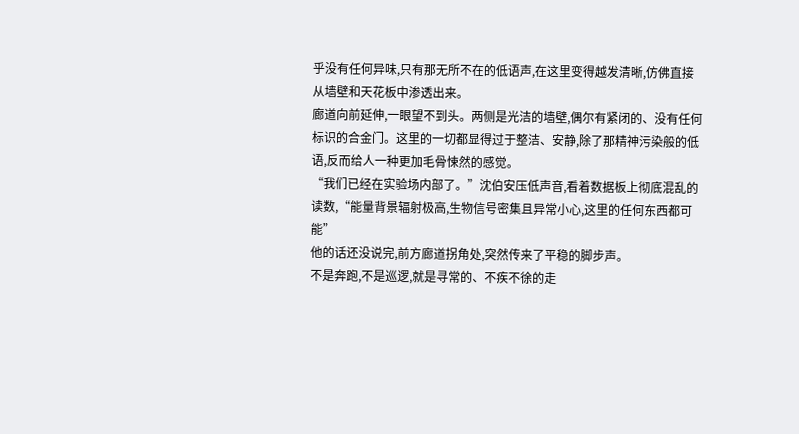乎没有任何异味,只有那无所不在的低语声,在这里变得越发清晰,仿佛直接从墙壁和天花板中渗透出来。
廊道向前延伸,一眼望不到头。两侧是光洁的墙壁,偶尔有紧闭的、没有任何标识的合金门。这里的一切都显得过于整洁、安静,除了那精神污染般的低语,反而给人一种更加毛骨悚然的感觉。
“我们已经在实验场内部了。”沈伯安压低声音,看着数据板上彻底混乱的读数,“能量背景辐射极高,生物信号密集且异常小心,这里的任何东西都可能”
他的话还没说完,前方廊道拐角处,突然传来了平稳的脚步声。
不是奔跑,不是巡逻,就是寻常的、不疾不徐的走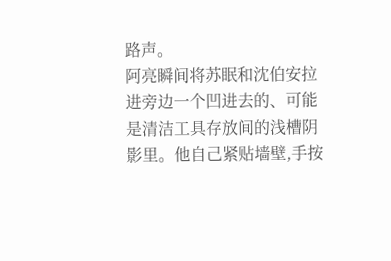路声。
阿亮瞬间将苏眠和沈伯安拉进旁边一个凹进去的、可能是清洁工具存放间的浅槽阴影里。他自己紧贴墙壁,手按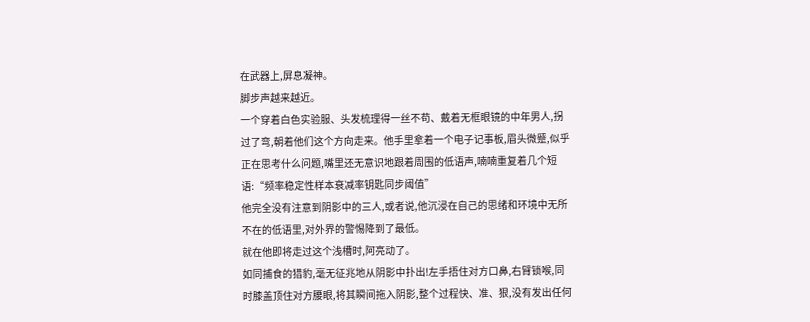在武器上,屏息凝神。
脚步声越来越近。
一个穿着白色实验服、头发梳理得一丝不苟、戴着无框眼镜的中年男人,拐过了弯,朝着他们这个方向走来。他手里拿着一个电子记事板,眉头微蹙,似乎正在思考什么问题,嘴里还无意识地跟着周围的低语声,喃喃重复着几个短语:“频率稳定性样本衰减率钥匙同步阈值”
他完全没有注意到阴影中的三人,或者说,他沉浸在自己的思绪和环境中无所不在的低语里,对外界的警惕降到了最低。
就在他即将走过这个浅槽时,阿亮动了。
如同捕食的猎豹,毫无征兆地从阴影中扑出!左手捂住对方口鼻,右臂锁喉,同时膝盖顶住对方腰眼,将其瞬间拖入阴影,整个过程快、准、狠,没有发出任何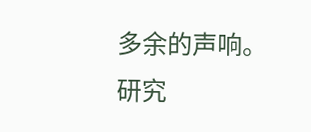多余的声响。
研究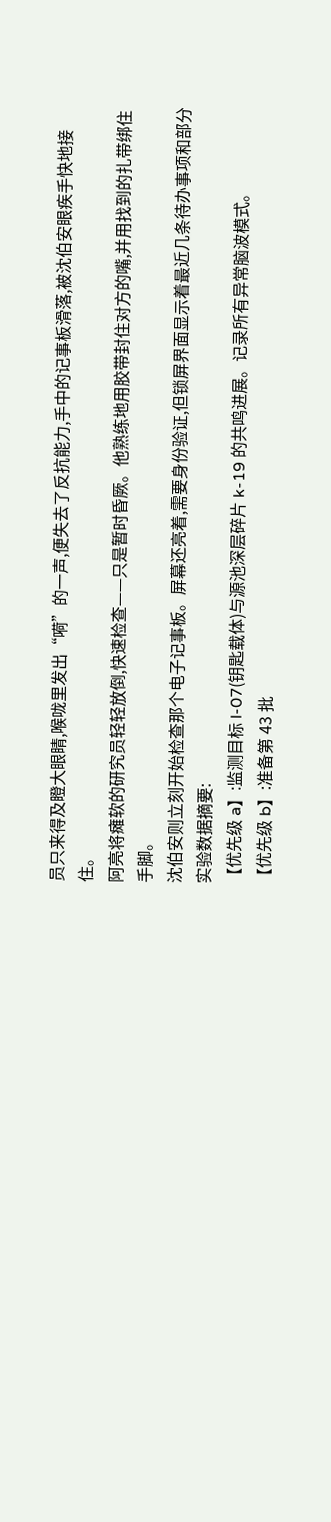员只来得及瞪大眼睛,喉咙里发出“嗬”的一声,便失去了反抗能力,手中的记事板滑落,被沈伯安眼疾手快地接住。
阿亮将瘫软的研究员轻轻放倒,快速检查——只是暂时昏厥。他熟练地用胶带封住对方的嘴,并用找到的扎带绑住手脚。
沈伯安则立刻开始检查那个电子记事板。屏幕还亮着,需要身份验证,但锁屏界面显示着最近几条待办事项和部分实验数据摘要:
【优先级 a】:监测目标 l-07(钥匙载体)与源池深层碎片 k-19 的共鸣进展。记录所有异常脑波模式。
【优先级 b】:准备第 43 批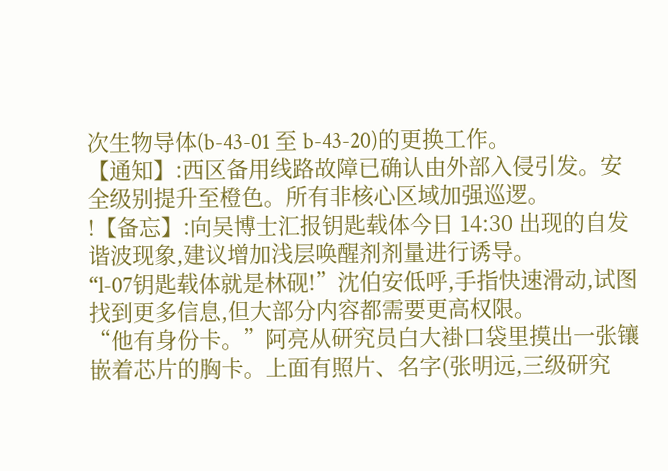次生物导体(b-43-01 至 b-43-20)的更换工作。
【通知】:西区备用线路故障已确认由外部入侵引发。安全级别提升至橙色。所有非核心区域加强巡逻。
!【备忘】:向吴博士汇报钥匙载体今日 14:30 出现的自发谐波现象,建议增加浅层唤醒剂剂量进行诱导。
“l-07钥匙载体就是林砚!”沈伯安低呼,手指快速滑动,试图找到更多信息,但大部分内容都需要更高权限。
“他有身份卡。”阿亮从研究员白大褂口袋里摸出一张镶嵌着芯片的胸卡。上面有照片、名字(张明远,三级研究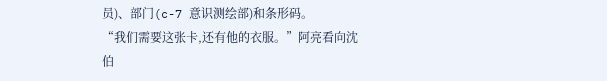员)、部门(c-7 意识测绘部)和条形码。
“我们需要这张卡,还有他的衣服。”阿亮看向沈伯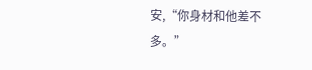安,“你身材和他差不多。”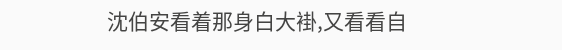沈伯安看着那身白大褂,又看看自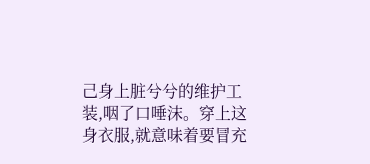己身上脏兮兮的维护工装,咽了口唾沫。穿上这身衣服,就意味着要冒充